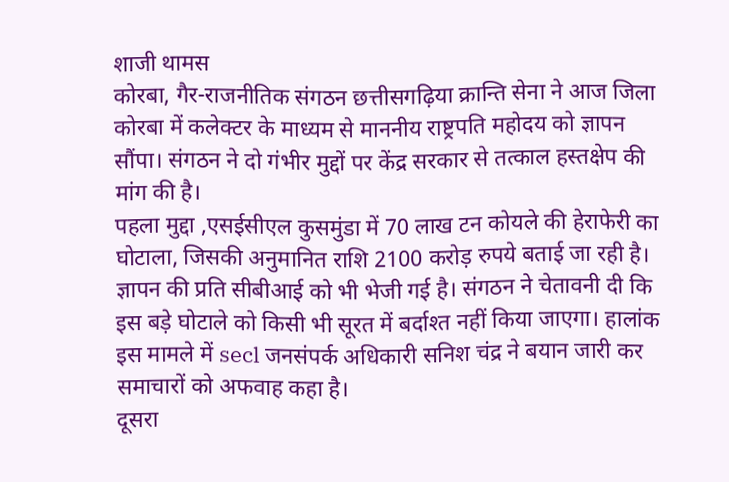शाजी थामस
कोरबा, गैर-राजनीतिक संगठन छत्तीसगढ़िया क्रान्ति सेना ने आज जिला कोरबा में कलेक्टर के माध्यम से माननीय राष्ट्रपति महोदय को ज्ञापन सौंपा। संगठन ने दो गंभीर मुद्दों पर केंद्र सरकार से तत्काल हस्तक्षेप की मांग की है।
पहला मुद्दा ,एसईसीएल कुसमुंडा में 70 लाख टन कोयले की हेराफेरी का घोटाला, जिसकी अनुमानित राशि 2100 करोड़ रुपये बताई जा रही है। ज्ञापन की प्रति सीबीआई को भी भेजी गई है। संगठन ने चेतावनी दी कि इस बड़े घोटाले को किसी भी सूरत में बर्दाश्त नहीं किया जाएगा। हालांक इस मामले में secl जनसंपर्क अधिकारी सनिश चंद्र ने बयान जारी कर समाचारों को अफवाह कहा है।
दूसरा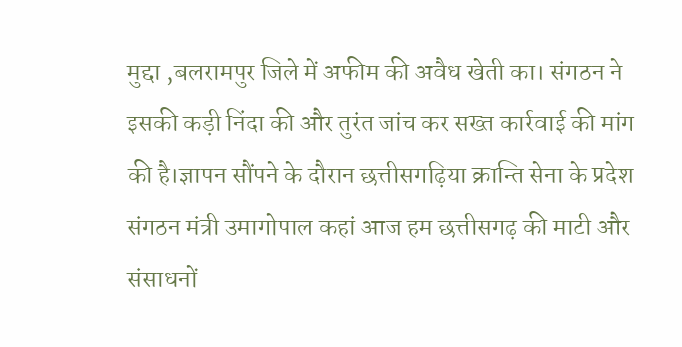मुद्दा ,बलरामपुर जिले में अफीम की अवैध खेती का। संगठन ने इसकी कड़ी निंदा की और तुरंत जांच कर सख्त कार्रवाई की मांग की है।ज्ञापन सौंपने के दौरान छत्तीसगढ़िया क्रान्ति सेना के प्रदेश संगठन मंत्री उमागोपाल कहां आज हम छत्तीसगढ़ की माटी और संसाधनों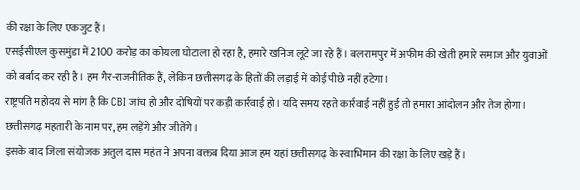की रक्षा के लिए एकजुट हैं।
एसईसीएल कुसमुंडा में 2100 करोड़ का कोयला घोटाला हो रहा है, हमारे खनिज लूटे जा रहे हैं। बलरामपुर में अफीम की खेती हमारे समाज और युवाओं को बर्बाद कर रही है। हम गैर-राजनीतिक हैं, लेकिन छत्तीसगढ़ के हितों की लड़ाई में कोई पीछे नहीं हटेगा।
राष्ट्रपति महोदय से मांग है कि CBI जांच हो और दोषियों पर कड़ी कार्रवाई हो। यदि समय रहते कार्रवाई नहीं हुई तो हमारा आंदोलन और तेज होगा। छत्तीसगढ़ महतारी के नाम पर, हम लड़ेंगे और जीतेंगे ।
इसके बाद जिला संयोजक अतुल दास महंत ने अपना वक्तब दिया आज हम यहां छत्तीसगढ़ के स्वाभिमान की रक्षा के लिए खड़े हैं।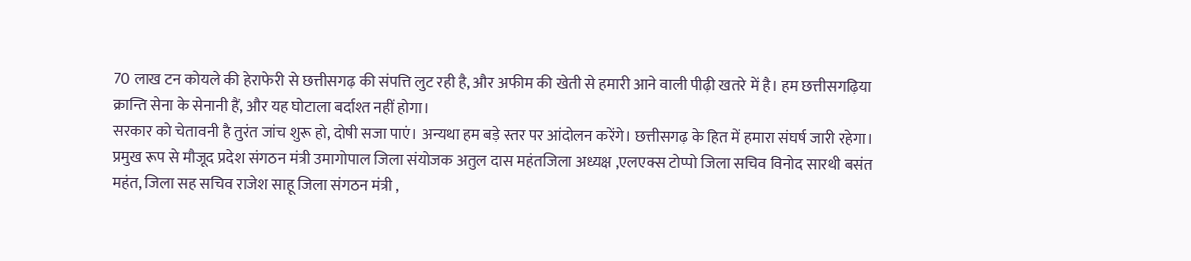70 लाख टन कोयले की हेराफेरी से छत्तीसगढ़ की संपत्ति लुट रही है, और अफीम की खेती से हमारी आने वाली पीढ़ी खतरे में है। हम छत्तीसगढ़िया क्रान्ति सेना के सेनानी हैं, और यह घोटाला बर्दाश्त नहीं होगा।
सरकार को चेतावनी है तुरंत जांच शुरू हो, दोषी सजा पाएं। अन्यथा हम बड़े स्तर पर आंदोलन करेंगे। छत्तीसगढ़ के हित में हमारा संघर्ष जारी रहेगा।
प्रमुख रूप से मौजूद प्रदेश संगठन मंत्री उमागोपाल जिला संयोजक अतुल दास महंतजिला अध्यक्ष ,एलएक्स टोप्पो जिला सचिव विनोद सारथी बसंत महंत, जिला सह सचिव राजेश साहू जिला संगठन मंत्री ,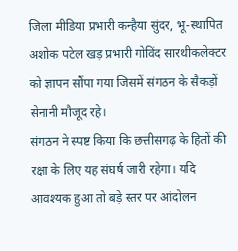जिला मीडिया प्रभारी कन्हैया सुंदर, भू-स्थापित अशोक पटेल खड़ प्रभारी गोविंद सारथीकलेक्टर को ज्ञापन सौंपा गया जिसमें संगठन के सैकड़ों सेनानी मौजूद रहे।
संगठन ने स्पष्ट किया कि छत्तीसगढ़ के हितों की रक्षा के लिए यह संघर्ष जारी रहेगा। यदि आवश्यक हुआ तो बड़े स्तर पर आंदोलन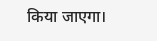किया जाएगा।